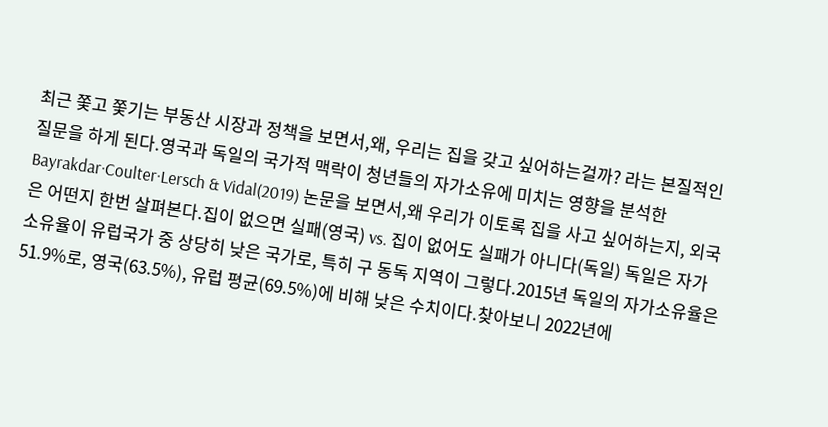최근 쫓고 쫓기는 부동산 시장과 정책을 보면서,왜, 우리는 집을 갖고 싶어하는걸까? 라는 본질적인 질문을 하게 된다.영국과 독일의 국가적 맥락이 청년들의 자가소유에 미치는 영향을 분석한Bayrakdar·Coulter·Lersch & Vidal(2019) 논문을 보면서,왜 우리가 이토록 집을 사고 싶어하는지, 외국은 어떤지 한번 살펴본다.집이 없으면 실패(영국) vs. 집이 없어도 실패가 아니다(독일) 독일은 자가소유율이 유럽국가 중 상당히 낮은 국가로, 특히 구 동독 지역이 그렇다.2015년 독일의 자가소유율은 51.9%로, 영국(63.5%), 유럽 평균(69.5%)에 비해 낮은 수치이다.찾아보니 2022년에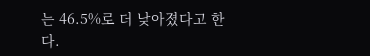는 46.5%로 더 낮아졌다고 한다.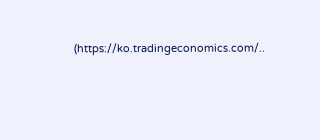(https://ko.tradingeconomics.com/..